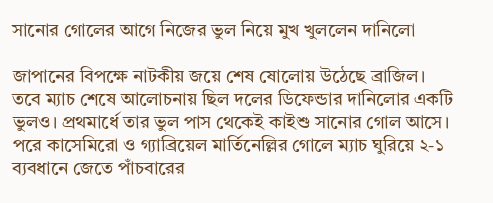সানোর গোলের আগে নিজের ভুল নিয়ে মুখ খুললেন দানিলো

জাপানের বিপক্ষে নাটকীয় জয়ে শেষ ষোলোয় উঠেছে ব্রাজিল। তবে ম্যাচ শেষে আলোচনায় ছিল দলের ডিফেন্ডার দানিলোর একটি ভুলও। প্রথমার্ধে তার ভুল পাস থেকেই কাইশু সানোর গোল আসে। পরে কাসেমিরো ও গ্যাব্রিয়েল মার্তিনেল্লির গোলে ম্যাচ ঘুরিয়ে ২-১ ব্যবধানে জেতে পাঁচবারের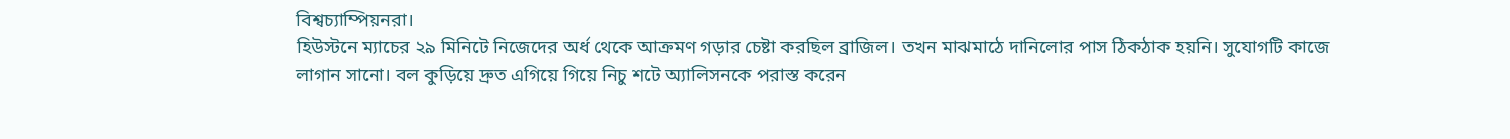বিশ্বচ্যাম্পিয়নরা।
হিউস্টনে ম্যাচের ২৯ মিনিটে নিজেদের অর্ধ থেকে আক্রমণ গড়ার চেষ্টা করছিল ব্রাজিল। তখন মাঝমাঠে দানিলোর পাস ঠিকঠাক হয়নি। সুযোগটি কাজে লাগান সানো। বল কুড়িয়ে দ্রুত এগিয়ে গিয়ে নিচু শটে অ্যালিসনকে পরাস্ত করেন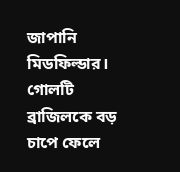জাপানি মিডফিল্ডার।
গোলটি ব্রাজিলকে বড় চাপে ফেলে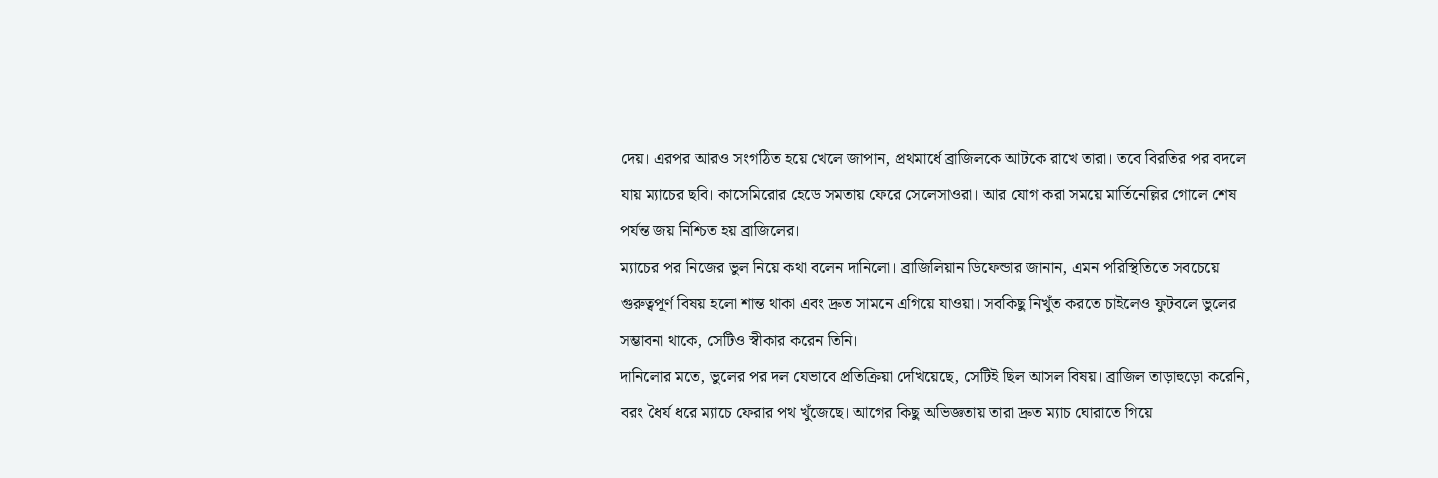দেয়। এরপর আরও সংগঠিত হয়ে খেলে জাপান, প্রথমার্ধে ব্রাজিলকে আটকে রাখে তারা। তবে বিরতির পর বদলে যায় ম্যাচের ছবি। কাসেমিরোর হেডে সমতায় ফেরে সেলেসাওরা। আর যোগ করা সময়ে মার্তিনেল্লির গোলে শেষ পর্যন্ত জয় নিশ্চিত হয় ব্রাজিলের।
ম্যাচের পর নিজের ভুল নিয়ে কথা বলেন দানিলো। ব্রাজিলিয়ান ডিফেন্ডার জানান, এমন পরিস্থিতিতে সবচেয়ে গুরুত্বপূর্ণ বিষয় হলো শান্ত থাকা এবং দ্রুত সামনে এগিয়ে যাওয়া। সবকিছু নিখুঁত করতে চাইলেও ফুটবলে ভুলের সম্ভাবনা থাকে, সেটিও স্বীকার করেন তিনি।
দানিলোর মতে, ভুলের পর দল যেভাবে প্রতিক্রিয়া দেখিয়েছে, সেটিই ছিল আসল বিষয়। ব্রাজিল তাড়াহুড়ো করেনি, বরং ধৈর্য ধরে ম্যাচে ফেরার পথ খুঁজেছে। আগের কিছু অভিজ্ঞতায় তারা দ্রুত ম্যাচ ঘোরাতে গিয়ে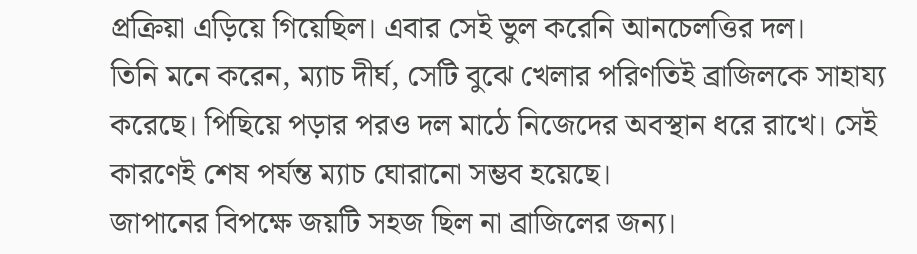প্রক্রিয়া এড়িয়ে গিয়েছিল। এবার সেই ভুল করেনি আনচেলত্তির দল।
তিনি মনে করেন, ম্যাচ দীর্ঘ, সেটি বুঝে খেলার পরিণতিই ব্রাজিলকে সাহায্য করেছে। পিছিয়ে পড়ার পরও দল মাঠে নিজেদের অবস্থান ধরে রাখে। সেই কারণেই শেষ পর্যন্ত ম্যাচ ঘোরানো সম্ভব হয়েছে।
জাপানের বিপক্ষে জয়টি সহজ ছিল না ব্রাজিলের জন্য।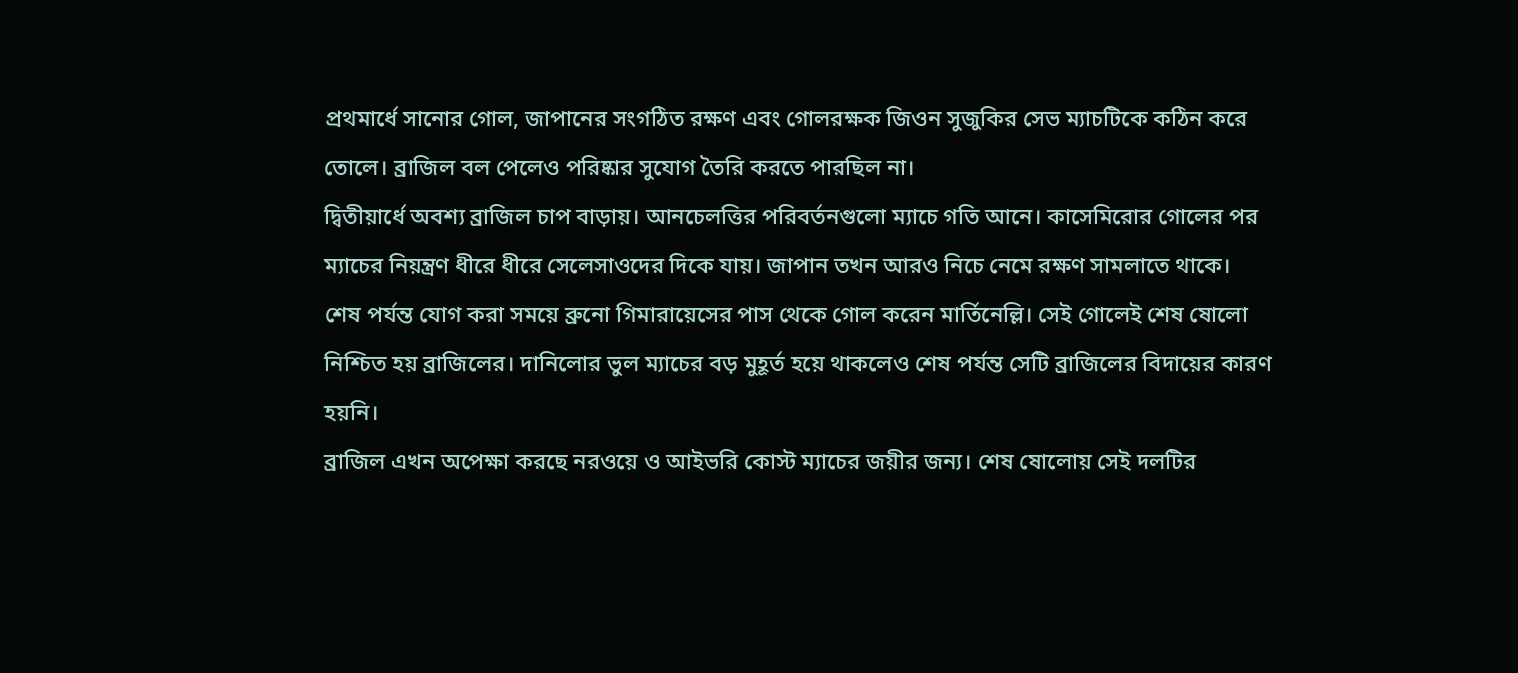প্রথমার্ধে সানোর গোল, জাপানের সংগঠিত রক্ষণ এবং গোলরক্ষক জিওন সুজুকির সেভ ম্যাচটিকে কঠিন করে তোলে। ব্রাজিল বল পেলেও পরিষ্কার সুযোগ তৈরি করতে পারছিল না।
দ্বিতীয়ার্ধে অবশ্য ব্রাজিল চাপ বাড়ায়। আনচেলত্তির পরিবর্তনগুলো ম্যাচে গতি আনে। কাসেমিরোর গোলের পর ম্যাচের নিয়ন্ত্রণ ধীরে ধীরে সেলেসাওদের দিকে যায়। জাপান তখন আরও নিচে নেমে রক্ষণ সামলাতে থাকে।
শেষ পর্যন্ত যোগ করা সময়ে ব্রুনো গিমারায়েসের পাস থেকে গোল করেন মার্তিনেল্লি। সেই গোলেই শেষ ষোলো নিশ্চিত হয় ব্রাজিলের। দানিলোর ভুল ম্যাচের বড় মুহূর্ত হয়ে থাকলেও শেষ পর্যন্ত সেটি ব্রাজিলের বিদায়ের কারণ হয়নি।
ব্রাজিল এখন অপেক্ষা করছে নরওয়ে ও আইভরি কোস্ট ম্যাচের জয়ীর জন্য। শেষ ষোলোয় সেই দলটির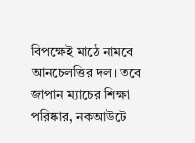বিপক্ষেই মাঠে নামবে আনচেলত্তির দল। তবে জাপান ম্যাচের শিক্ষা পরিষ্কার, নকআউটে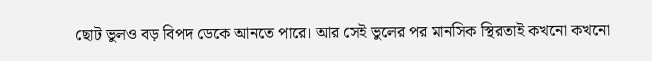ছোট ভুলও বড় বিপদ ডেকে আনতে পারে। আর সেই ভুলের পর মানসিক স্থিরতাই কখনো কখনো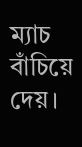ম্যাচ বাঁচিয়ে দেয়।